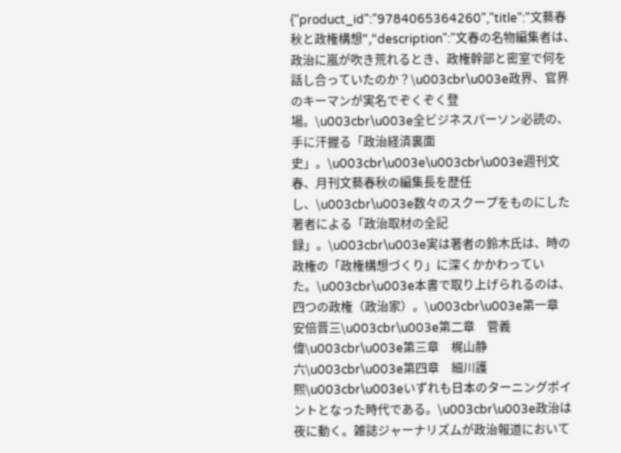{"product_id":"9784065364260","title":"文藝春秋と政権構想","description":"文春の名物編集者は、政治に嵐が吹き荒れるとき、政権幹部と密室で何を話し合っていたのか？\u003cbr\u003e政界、官界のキーマンが実名でぞくぞく登場。\u003cbr\u003e全ビジネスパーソン必読の、手に汗握る「政治経済裏面史」。\u003cbr\u003e\u003cbr\u003e週刊文春、月刊文藝春秋の編集長を歴任し、\u003cbr\u003e数々のスクープをものにした著者による「政治取材の全記録」。\u003cbr\u003e実は著者の鈴木氏は、時の政権の「政権構想づくり」に深くかかわっていた。\u003cbr\u003e本書で取り上げられるのは、四つの政権（政治家）。\u003cbr\u003e第一章　安倍晋三\u003cbr\u003e第二章　菅義偉\u003cbr\u003e第三章　梶山静六\u003cbr\u003e第四章　細川護熙\u003cbr\u003eいずれも日本のターニングポイントとなった時代である。\u003cbr\u003e政治は夜に動く。雑誌ジャーナリズムが政治報道において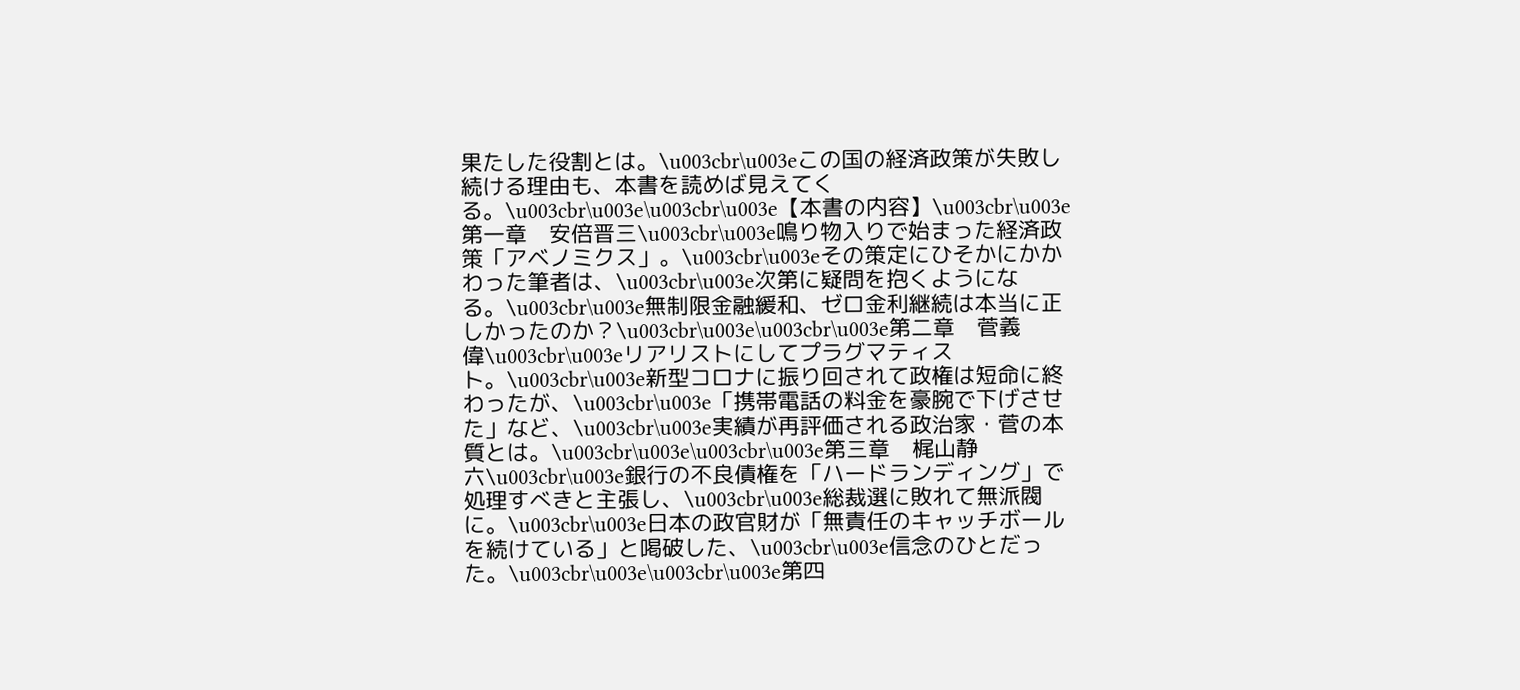果たした役割とは。\u003cbr\u003eこの国の経済政策が失敗し続ける理由も、本書を読めば見えてくる。\u003cbr\u003e\u003cbr\u003e【本書の内容】\u003cbr\u003e第一章　安倍晋三\u003cbr\u003e鳴り物入りで始まった経済政策「アベノミクス」。\u003cbr\u003eその策定にひそかにかかわった筆者は、\u003cbr\u003e次第に疑問を抱くようになる。\u003cbr\u003e無制限金融緩和、ゼロ金利継続は本当に正しかったのか？\u003cbr\u003e\u003cbr\u003e第二章　菅義偉\u003cbr\u003eリアリストにしてプラグマティスト。\u003cbr\u003e新型コロナに振り回されて政権は短命に終わったが、\u003cbr\u003e「携帯電話の料金を豪腕で下げさせた」など、\u003cbr\u003e実績が再評価される政治家・菅の本質とは。\u003cbr\u003e\u003cbr\u003e第三章　梶山静六\u003cbr\u003e銀行の不良債権を「ハードランディング」で処理すべきと主張し、\u003cbr\u003e総裁選に敗れて無派閥に。\u003cbr\u003e日本の政官財が「無責任のキャッチボールを続けている」と喝破した、\u003cbr\u003e信念のひとだった。\u003cbr\u003e\u003cbr\u003e第四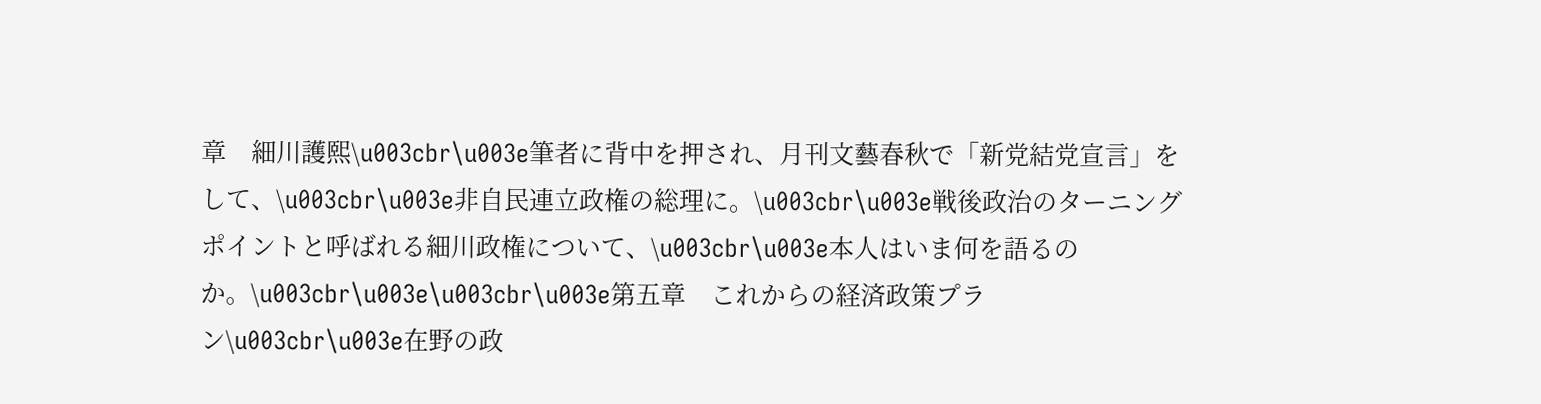章　細川護熙\u003cbr\u003e筆者に背中を押され、月刊文藝春秋で「新党結党宣言」をして、\u003cbr\u003e非自民連立政権の総理に。\u003cbr\u003e戦後政治のターニングポイントと呼ばれる細川政権について、\u003cbr\u003e本人はいま何を語るのか。\u003cbr\u003e\u003cbr\u003e第五章　これからの経済政策プラン\u003cbr\u003e在野の政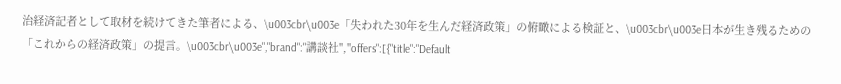治経済記者として取材を続けてきた筆者による、\u003cbr\u003e「失われた30年を生んだ経済政策」の俯瞰による検証と、\u003cbr\u003e日本が生き残るための「これからの経済政策」の提言。\u003cbr\u003e","brand":"講談社","offers":[{"title":"Default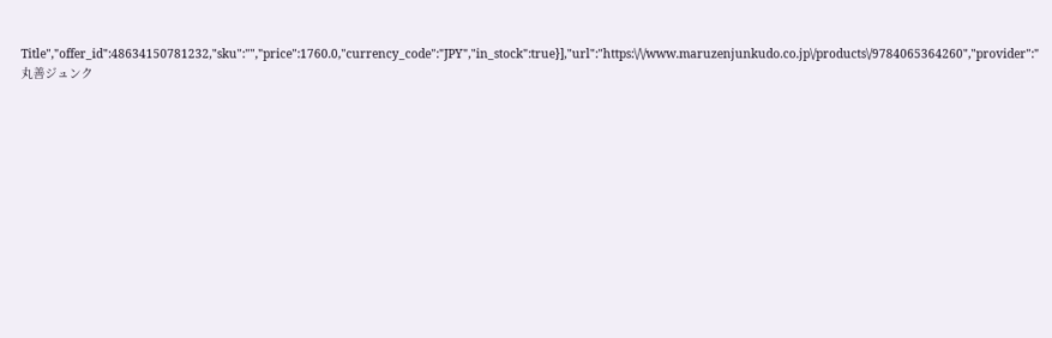Title","offer_id":48634150781232,"sku":"","price":1760.0,"currency_code":"JPY","in_stock":true}],"url":"https:\/\/www.maruzenjunkudo.co.jp\/products\/9784065364260","provider":"丸善ジュンク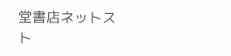堂書店ネットスト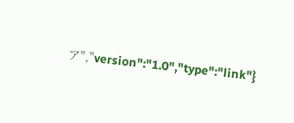ア","version":"1.0","type":"link"}